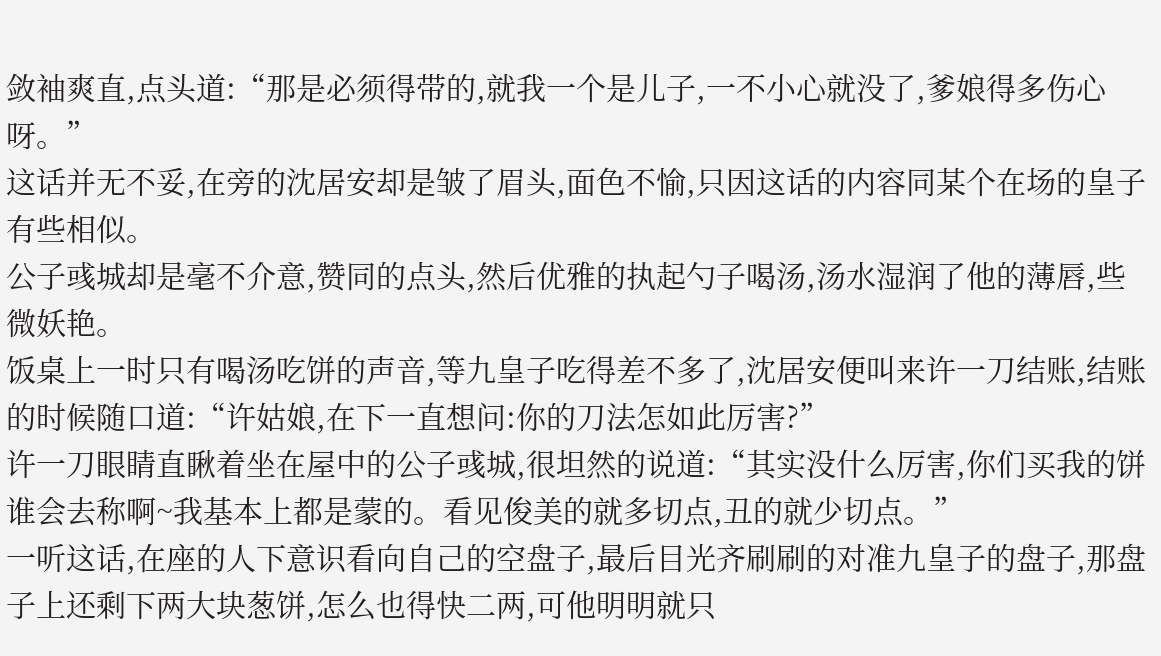敛袖爽直,点头道:“那是必须得带的,就我一个是儿子,一不小心就没了,爹娘得多伤心呀。”
这话并无不妥,在旁的沈居安却是皱了眉头,面色不愉,只因这话的内容同某个在场的皇子有些相似。
公子彧城却是毫不介意,赞同的点头,然后优雅的执起勺子喝汤,汤水湿润了他的薄唇,些微妖艳。
饭桌上一时只有喝汤吃饼的声音,等九皇子吃得差不多了,沈居安便叫来许一刀结账,结账的时候随口道:“许姑娘,在下一直想问:你的刀法怎如此厉害?”
许一刀眼睛直瞅着坐在屋中的公子彧城,很坦然的说道:“其实没什么厉害,你们买我的饼谁会去称啊~我基本上都是蒙的。看见俊美的就多切点,丑的就少切点。”
一听这话,在座的人下意识看向自己的空盘子,最后目光齐刷刷的对准九皇子的盘子,那盘子上还剩下两大块葱饼,怎么也得快二两,可他明明就只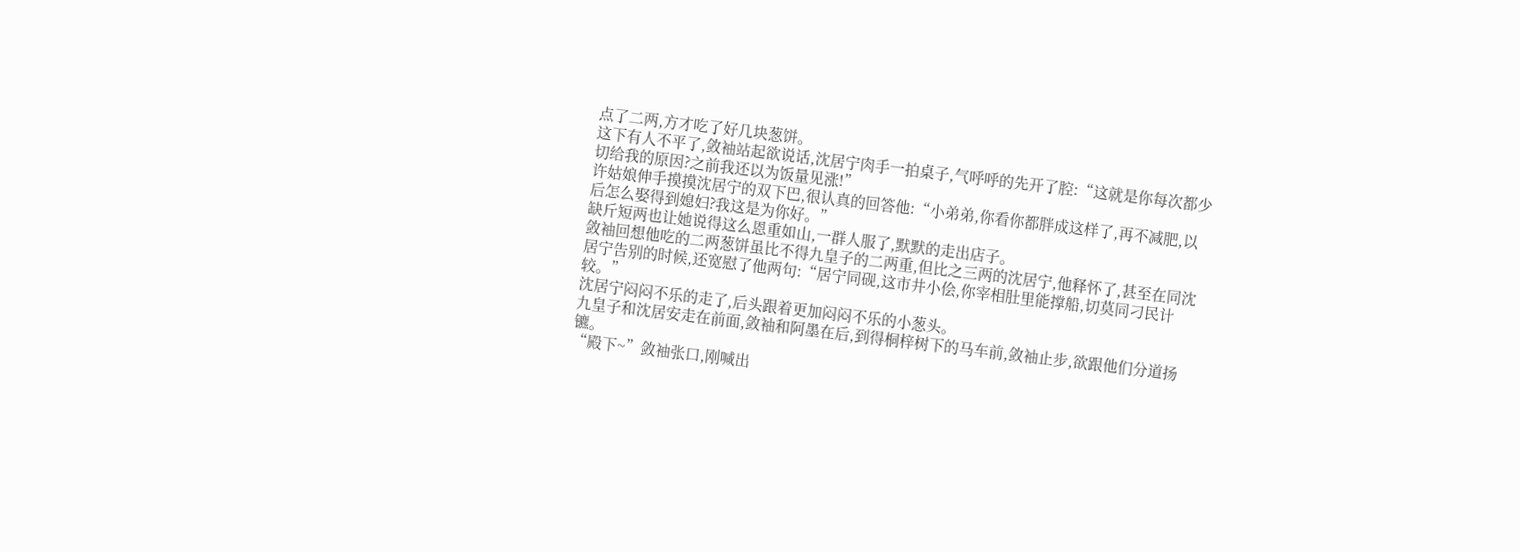点了二两,方才吃了好几块葱饼。
这下有人不平了,敛袖站起欲说话,沈居宁肉手一拍桌子,气呼呼的先开了腔:“这就是你每次都少切给我的原因?之前我还以为饭量见涨!”
许姑娘伸手摸摸沈居宁的双下巴,很认真的回答他:“小弟弟,你看你都胖成这样了,再不减肥,以后怎么娶得到媳妇?我这是为你好。”
缺斤短两也让她说得这么恩重如山,一群人服了,默默的走出店子。
敛袖回想他吃的二两葱饼虽比不得九皇子的二两重,但比之三两的沈居宁,他释怀了,甚至在同沈居宁告别的时候,还宽慰了他两句:“居宁同砚,这市井小侩,你宰相肚里能撑船,切莫同刁民计较。”
沈居宁闷闷不乐的走了,后头跟着更加闷闷不乐的小葱头。
九皇子和沈居安走在前面,敛袖和阿墨在后,到得桐梓树下的马车前,敛袖止步,欲跟他们分道扬镳。
“殿下~”敛袖张口,刚喊出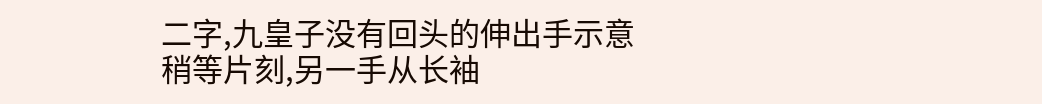二字,九皇子没有回头的伸出手示意稍等片刻,另一手从长袖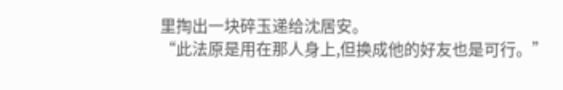里掏出一块碎玉递给沈居安。
“此法原是用在那人身上,但换成他的好友也是可行。”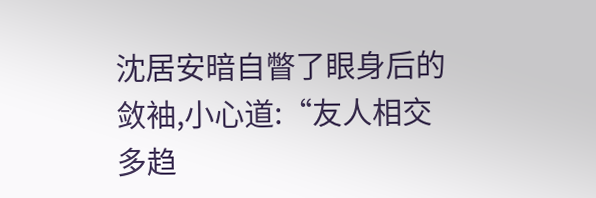沈居安暗自瞥了眼身后的敛袖,小心道:“友人相交多趋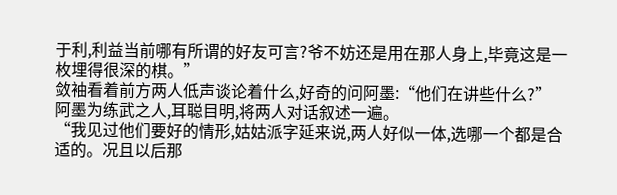于利,利益当前哪有所谓的好友可言?爷不妨还是用在那人身上,毕竟这是一枚埋得很深的棋。”
敛袖看着前方两人低声谈论着什么,好奇的问阿墨:“他们在讲些什么?”
阿墨为练武之人,耳聪目明,将两人对话叙述一遍。
“我见过他们要好的情形,姑姑派字延来说,两人好似一体,选哪一个都是合适的。况且以后那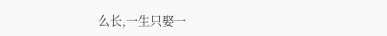么长,一生只娶一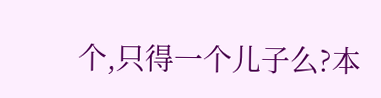个,只得一个儿子么?本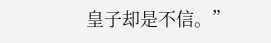皇子却是不信。”